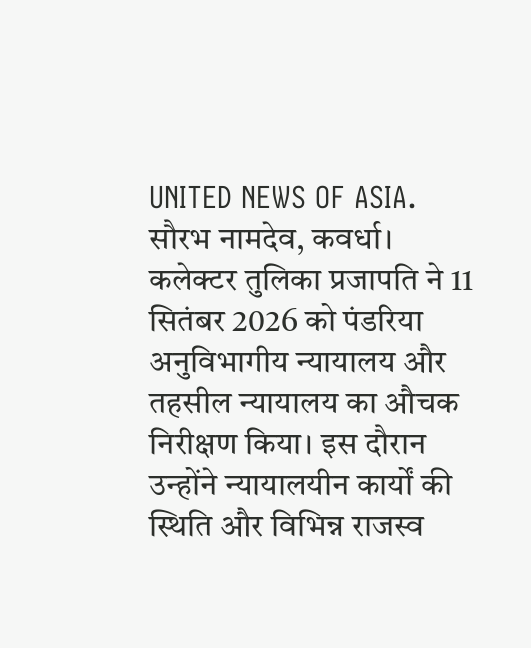UNITED NEWS OF ASIA. सौरभ नामदेव, कवर्धा। कलेक्टर तुलिका प्रजापति ने 11 सितंबर 2026 को पंडरिया अनुविभागीय न्यायालय और तहसील न्यायालय का औचक निरीक्षण किया। इस दौरान उन्होंने न्यायालयीन कार्यों की स्थिति और विभिन्न राजस्व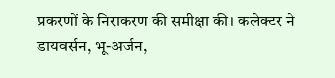प्रकरणों के निराकरण की समीक्षा की। कलेक्टर ने डायवर्सन, भू-अर्जन,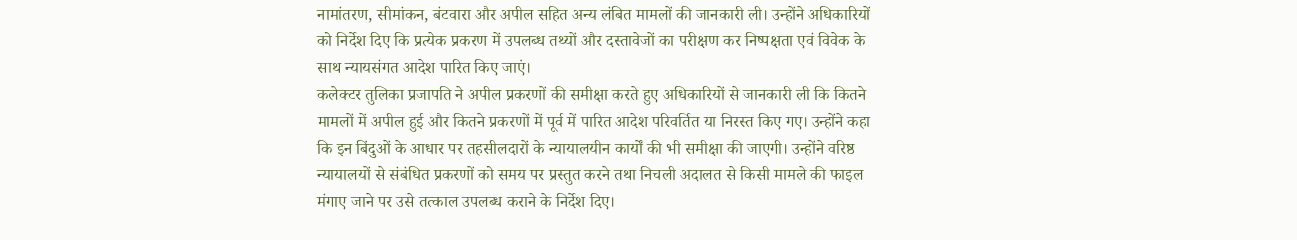नामांतरण, सीमांकन, बंटवारा और अपील सहित अन्य लंबित मामलों की जानकारी ली। उन्होंने अधिकारियों को निर्देश दिए कि प्रत्येक प्रकरण में उपलब्ध तथ्यों और दस्तावेजों का परीक्षण कर निष्पक्षता एवं विवेक के साथ न्यायसंगत आदेश पारित किए जाएं।
कलेक्टर तुलिका प्रजापति ने अपील प्रकरणों की समीक्षा करते हुए अधिकारियों से जानकारी ली कि कितने मामलों में अपील हुई और कितने प्रकरणों में पूर्व में पारित आदेश परिवर्तित या निरस्त किए गए। उन्होंने कहा कि इन बिंदुओं के आधार पर तहसीलदारों के न्यायालयीन कार्यों की भी समीक्षा की जाएगी। उन्होंने वरिष्ठ न्यायालयों से संबंधित प्रकरणों को समय पर प्रस्तुत करने तथा निचली अदालत से किसी मामले की फाइल मंगाए जाने पर उसे तत्काल उपलब्ध कराने के निर्देश दिए।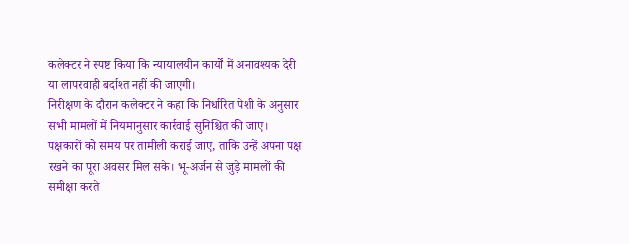कलेक्टर ने स्पष्ट किया कि न्यायालयीन कार्यों में अनावश्यक देरी या लापरवाही बर्दाश्त नहीं की जाएगी।
निरीक्षण के दौरान कलेक्टर ने कहा कि निर्धारित पेशी के अनुसार सभी मामलों में नियमानुसार कार्रवाई सुनिश्चित की जाए। पक्षकारों को समय पर तामीली कराई जाए, ताकि उन्हें अपना पक्ष रखने का पूरा अवसर मिल सके। भू-अर्जन से जुड़े मामलों की समीक्षा करते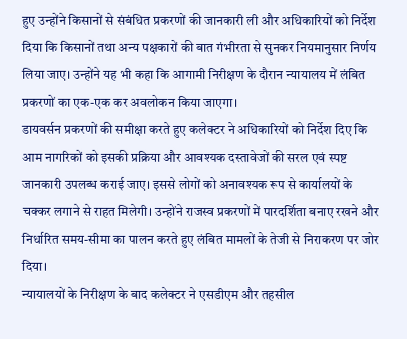हुए उन्होंने किसानों से संबंधित प्रकरणों की जानकारी ली और अधिकारियों को निर्देश दिया कि किसानों तथा अन्य पक्षकारों की बात गंभीरता से सुनकर नियमानुसार निर्णय लिया जाए। उन्होंने यह भी कहा कि आगामी निरीक्षण के दौरान न्यायालय में लंबित प्रकरणों का एक-एक कर अवलोकन किया जाएगा।
डायवर्सन प्रकरणों की समीक्षा करते हुए कलेक्टर ने अधिकारियों को निर्देश दिए कि आम नागरिकों को इसकी प्रक्रिया और आवश्यक दस्तावेजों की सरल एवं स्पष्ट जानकारी उपलब्ध कराई जाए। इससे लोगों को अनावश्यक रूप से कार्यालयों के चक्कर लगाने से राहत मिलेगी। उन्होंने राजस्व प्रकरणों में पारदर्शिता बनाए रखने और निर्धारित समय-सीमा का पालन करते हुए लंबित मामलों के तेजी से निराकरण पर जोर दिया।
न्यायालयों के निरीक्षण के बाद कलेक्टर ने एसडीएम और तहसील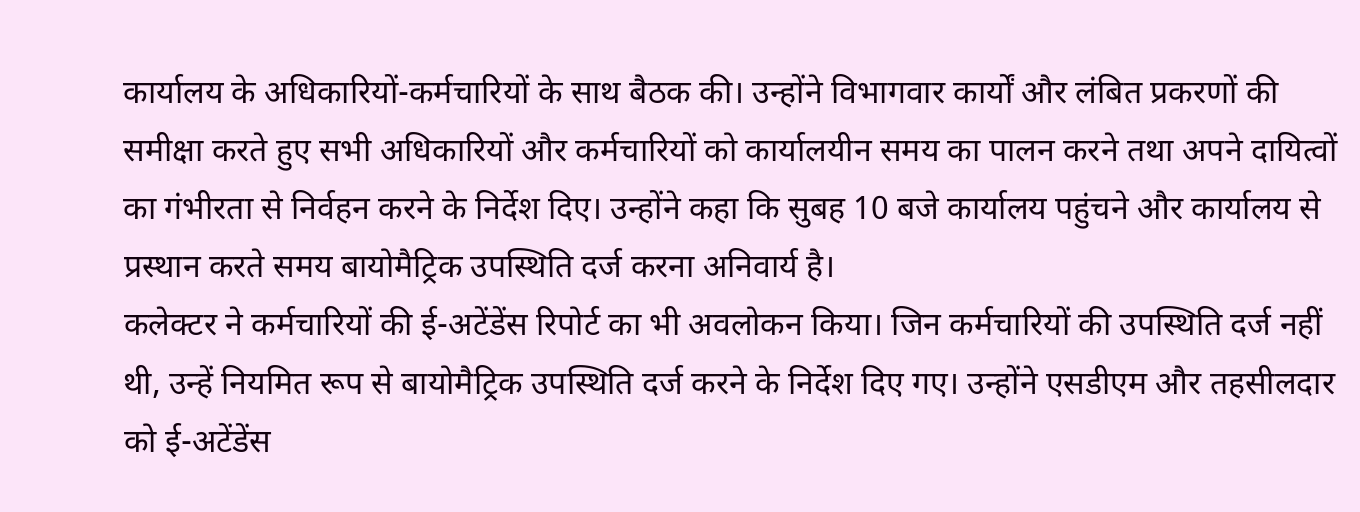कार्यालय के अधिकारियों-कर्मचारियों के साथ बैठक की। उन्होंने विभागवार कार्यों और लंबित प्रकरणों की समीक्षा करते हुए सभी अधिकारियों और कर्मचारियों को कार्यालयीन समय का पालन करने तथा अपने दायित्वों का गंभीरता से निर्वहन करने के निर्देश दिए। उन्होंने कहा कि सुबह 10 बजे कार्यालय पहुंचने और कार्यालय से प्रस्थान करते समय बायोमैट्रिक उपस्थिति दर्ज करना अनिवार्य है।
कलेक्टर ने कर्मचारियों की ई-अटेंडेंस रिपोर्ट का भी अवलोकन किया। जिन कर्मचारियों की उपस्थिति दर्ज नहीं थी, उन्हें नियमित रूप से बायोमैट्रिक उपस्थिति दर्ज करने के निर्देश दिए गए। उन्होंने एसडीएम और तहसीलदार को ई-अटेंडेंस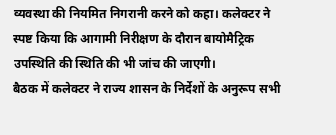व्यवस्था की नियमित निगरानी करने को कहा। कलेक्टर ने स्पष्ट किया कि आगामी निरीक्षण के दौरान बायोमैट्रिक उपस्थिति की स्थिति की भी जांच की जाएगी।
बैठक में कलेक्टर ने राज्य शासन के निर्देशों के अनुरूप सभी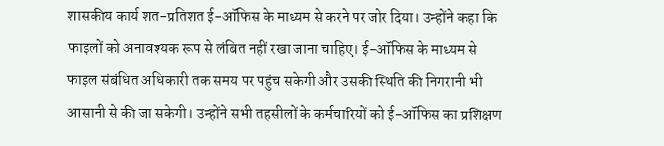शासकीय कार्य शत-प्रतिशत ई-ऑफिस के माध्यम से करने पर जोर दिया। उन्होंने कहा कि फाइलों को अनावश्यक रूप से लंबित नहीं रखा जाना चाहिए। ई-ऑफिस के माध्यम से फाइल संबंधित अधिकारी तक समय पर पहुंच सकेगी और उसकी स्थिति की निगरानी भी आसानी से की जा सकेगी। उन्होंने सभी तहसीलों के कर्मचारियों को ई-ऑफिस का प्रशिक्षण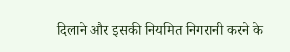दिलाने और इसकी नियमित निगरानी करने के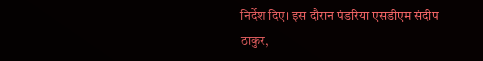निर्देश दिए। इस दौरान पंडरिया एसडीएम संदीप ठाकुर,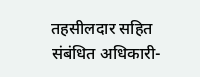तहसीलदार सहित संबंधित अधिकारी-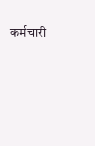कर्मचारी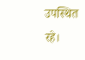उपस्थित रहे।